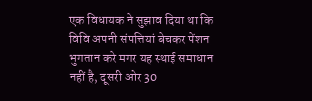एक विधायक ने सुझाव दिया था कि विवि अपनी संपत्तियां बेचकर पेंशन भुगतान करे मगर यह स्थाई समाधान नहीं है, दूसरी ओर 30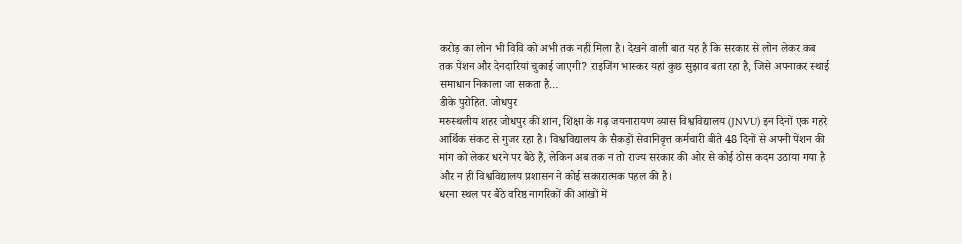करोड़ का लोन भी विवि को अभी तक नहीं मिला है। देखने वाली बात यह है कि सरकार से लोन लेकर कब तक पेंशन और देनदारियां चुकाई जाएगी? राइजिंग भास्कर यहां कुछ सुझाव बता रहा है, जिसे अपनाकर स्थाई समाधान निकाला जा सकता है…
डीके पुरोहित. जोधपुर
मरुस्थलीय शहर जोधपुर की शान, शिक्षा के गढ़ जयनारायण व्यास विश्वविद्यालय (JNVU) इन दिनों एक गहरे आर्थिक संकट से गुजर रहा है। विश्वविद्यालय के सैकड़ों सेवानिवृत्त कर्मचारी बीते 48 दिनों से अपनी पेंशन की मांग को लेकर धरने पर बैठे हैं, लेकिन अब तक न तो राज्य सरकार की ओर से कोई ठोस कदम उठाया गया है और न ही विश्वविद्यालय प्रशासन ने कोई सकारात्मक पहल की है।
धरना स्थल पर बैठे वरिष्ठ नागरिकों की आंखों में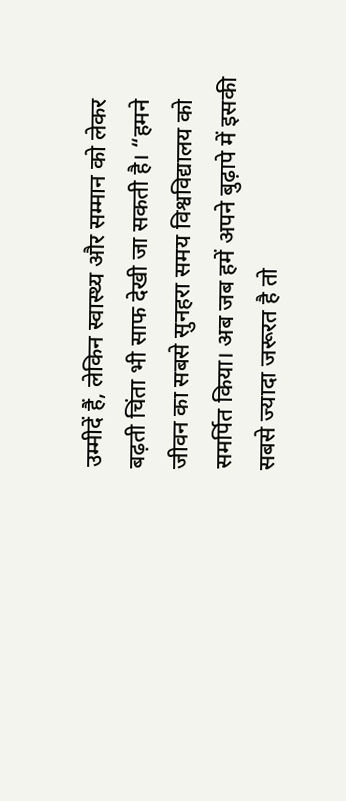उम्मीदें हैं, लेकिन स्वास्थ्य और सम्मान को लेकर बढ़ती चिंता भी साफ देखी जा सकती है। “हमने जीवन का सबसे सुनहरा समय विश्वविद्यालय को समर्पित किया। अब जब हमें अपने बुढ़ापे में इसकी सबसे ज्यादा जरूरत है तो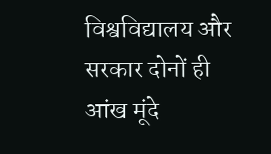विश्वविद्यालय और सरकार दोनों ही आंख मूंदे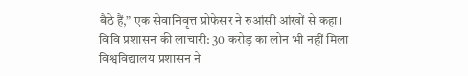बैठे हैं,” एक सेवानिवृत्त प्रोफेसर ने रुआंसी आंखों से कहा।
विवि प्रशासन की लाचारी: 30 करोड़ का लोन भी नहीं मिला
विश्वविद्यालय प्रशासन ने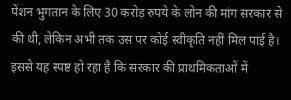पेंशन भुगतान के लिए 30 करोड़ रुपये के लोन की मांग सरकार से की थी, लेकिन अभी तक उस पर कोई स्वीकृति नहीं मिल पाई है। इससे यह स्पष्ट हो रहा है कि सरकार की प्राथमिकताओं में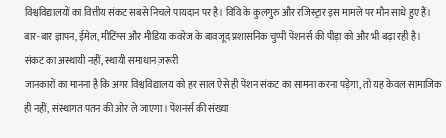विश्वविद्यालयों का वित्तीय संकट सबसे निचले पायदान पर है। विवि के कुलगुरु और रजिस्ट्रार इस मामले पर मौन साधे हुए हैं। बार-बार ज्ञापन, ईमेल, मीटिंग्स और मीडिया कवरेज के बावजूद प्रशासनिक चुप्पी पेंशनर्स की पीड़ा को और भी बढ़ा रही है।
संकट का अस्थायी नहीं, स्थायी समाधान ज़रूरी
जानकारों का मानना है कि अगर विश्वविद्यालय को हर साल ऐसे ही पेंशन संकट का सामना करना पड़ेगा, तो यह केवल सामाजिक ही नहीं, संस्थागत पतन की ओर ले जाएगा। पेंशनर्स की संख्या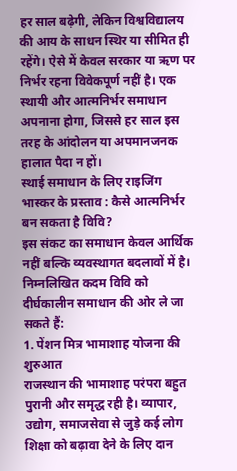हर साल बढ़ेगी, लेकिन विश्वविद्यालय की आय के साधन स्थिर या सीमित ही रहेंगे। ऐसे में केवल सरकार या ऋण पर निर्भर रहना विवेकपूर्ण नहीं है। एक स्थायी और आत्मनिर्भर समाधान अपनाना होगा, जिससे हर साल इस तरह के आंदोलन या अपमानजनक हालात पैदा न हों।
स्थाई समाधान के लिए राइजिंग भास्कर के प्रस्ताव : कैसे आत्मनिर्भर बन सकता है विवि?
इस संकट का समाधान केवल आर्थिक नहीं बल्कि व्यवस्थागत बदलावों में है। निम्नलिखित कदम विवि को दीर्घकालीन समाधान की ओर ले जा सकते हैं:
1. पेंशन मित्र भामाशाह योजना की शुरुआत
राजस्थान की भामाशाह परंपरा बहुत पुरानी और समृद्ध रही है। व्यापार, उद्योग, समाजसेवा से जुड़े कई लोग शिक्षा को बढ़ावा देने के लिए दान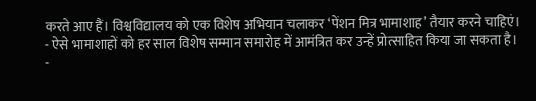करते आए हैं। विश्वविद्यालय को एक विशेष अभियान चलाकर ‘पेंशन मित्र भामाशाह’ तैयार करने चाहिएं।
- ऐसे भामाशाहों को हर साल विशेष सम्मान समारोह में आमंत्रित कर उन्हें प्रोत्साहित किया जा सकता है।
-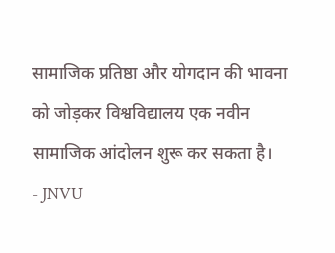सामाजिक प्रतिष्ठा और योगदान की भावना को जोड़कर विश्वविद्यालय एक नवीन सामाजिक आंदोलन शुरू कर सकता है।
- JNVU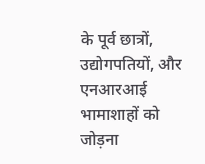के पूर्व छात्रों, उद्योगपतियों, और एनआरआई भामाशाहों को जोड़ना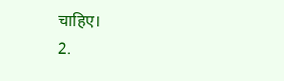चाहिए।
2.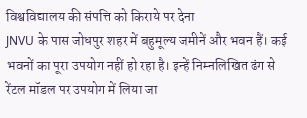विश्वविद्यालय की संपत्ति को किराये पर देना
JNVU के पास जोधपुर शहर में बहुमूल्य जमीनें और भवन हैं। कई भवनों का पूरा उपयोग नहीं हो रहा है। इन्हें निम्नलिखित ढंग से रेंटल मॉडल पर उपयोग में लिया जा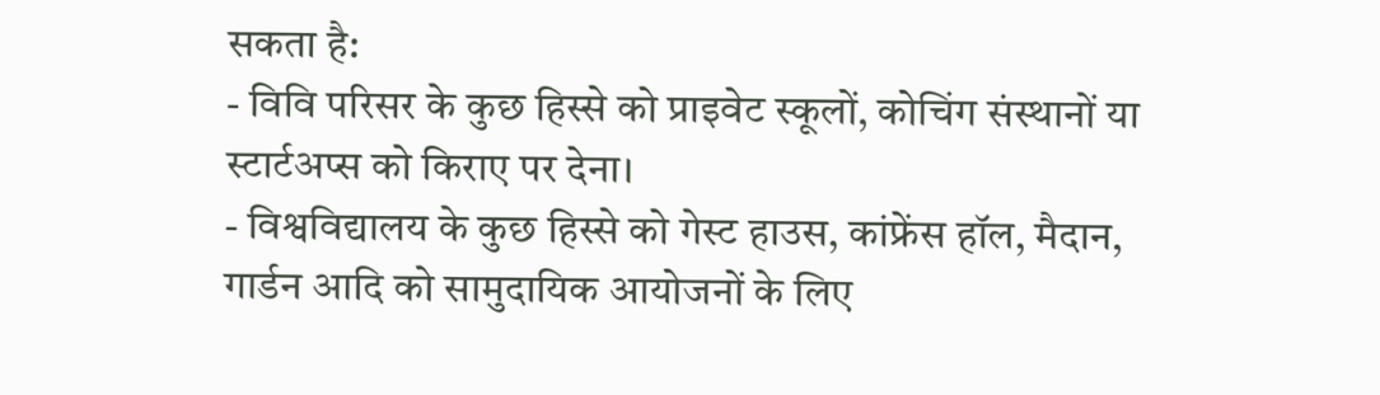सकता है:
- विवि परिसर के कुछ हिस्से को प्राइवेट स्कूलों, कोचिंग संस्थानों या स्टार्टअप्स को किराए पर देना।
- विश्वविद्यालय के कुछ हिस्से को गेस्ट हाउस, कांफ्रेंस हॉल, मैदान, गार्डन आदि को सामुदायिक आयोजनों के लिए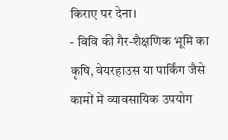किराए पर देना।
- विवि की गैर-शैक्षणिक भूमि का कृषि, वेयरहाउस या पार्किंग जैसे कामों में व्यावसायिक उपयोग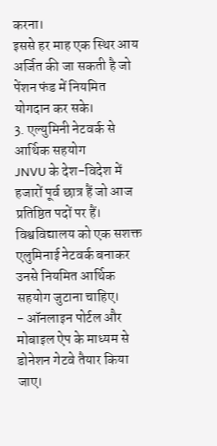करना।
इससे हर माह एक स्थिर आय अर्जित की जा सकती है जो पेंशन फंड में नियमित योगदान कर सके।
3. एल्युमिनी नेटवर्क से आर्थिक सहयोग
JNVU के देश-विदेश में हजारों पूर्व छात्र हैं जो आज प्रतिष्ठित पदों पर हैं। विश्वविद्यालय को एक सशक्त एलुमिनाई नेटवर्क बनाकर उनसे नियमित आर्थिक सहयोग जुटाना चाहिए।
- ऑनलाइन पोर्टल और मोबाइल ऐप के माध्यम से डोनेशन गेटवे तैयार किया जाए।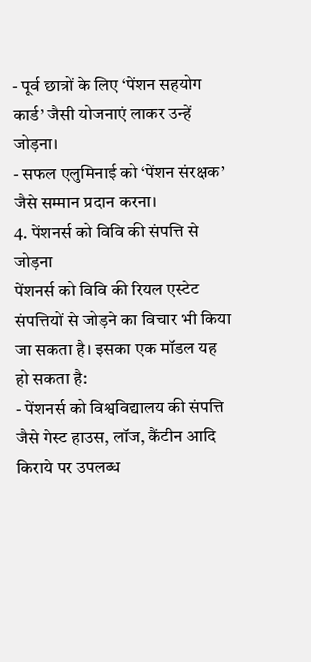- पूर्व छात्रों के लिए ‘पेंशन सहयोग कार्ड’ जैसी योजनाएं लाकर उन्हें जोड़ना।
- सफल एलुमिनाई को ‘पेंशन संरक्षक’ जैसे सम्मान प्रदान करना।
4. पेंशनर्स को विवि की संपत्ति से जोड़ना
पेंशनर्स को विवि की रियल एस्टेट संपत्तियों से जोड़ने का विचार भी किया जा सकता है। इसका एक मॉडल यह हो सकता है:
- पेंशनर्स को विश्वविद्यालय की संपत्ति जैसे गेस्ट हाउस, लॉज, कैंटीन आदि किराये पर उपलब्ध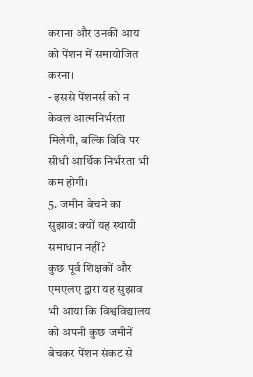कराना और उनकी आय को पेंशन में समायोजित करना।
- इससे पेंशनर्स को न केवल आत्मनिर्भरता मिलेगी, बल्कि विवि पर सीधी आर्थिक निर्भरता भी कम होगी।
5. जमीन बेचने का सुझाव: क्यों यह स्थायी समाधान नहीं?
कुछ पूर्व शिक्षकों और एमएलए द्वारा यह सुझाव भी आया कि विश्वविद्यालय को अपनी कुछ जमीनें बेचकर पेंशन संकट से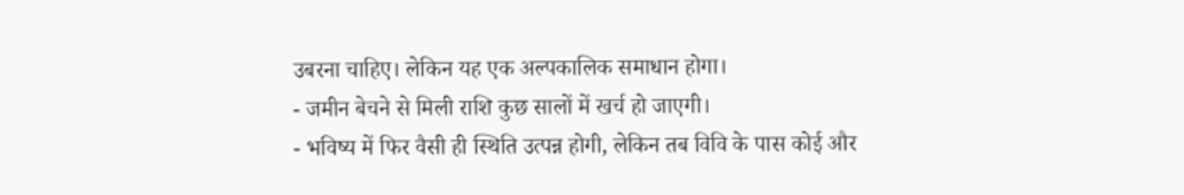उबरना चाहिए। लेकिन यह एक अल्पकालिक समाधान होगा।
- जमीन बेचने से मिली राशि कुछ सालों में खर्च हो जाएगी।
- भविष्य में फिर वैसी ही स्थिति उत्पन्न होगी, लेकिन तब विवि के पास कोई और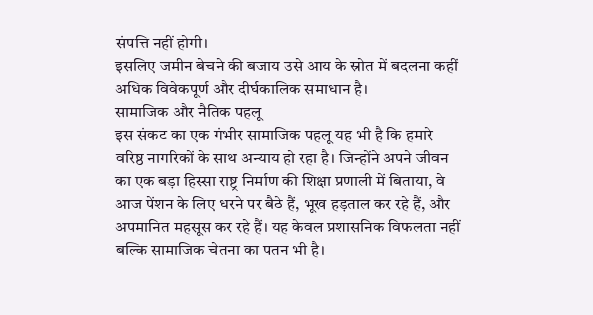संपत्ति नहीं होगी।
इसलिए जमीन बेचने की बजाय उसे आय के स्रोत में बदलना कहीं अधिक विवेकपूर्ण और दीर्घकालिक समाधान है।
सामाजिक और नैतिक पहलू
इस संकट का एक गंभीर सामाजिक पहलू यह भी है कि हमारे वरिष्ठ नागरिकों के साथ अन्याय हो रहा है। जिन्होंने अपने जीवन का एक बड़ा हिस्सा राष्ट्र निर्माण की शिक्षा प्रणाली में बिताया, वे आज पेंशन के लिए धरने पर बैठे हैं, भूख हड़ताल कर रहे हैं, और अपमानित महसूस कर रहे हैं। यह केवल प्रशासनिक विफलता नहीं बल्कि सामाजिक चेतना का पतन भी है।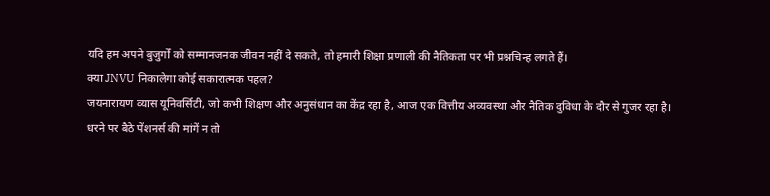यदि हम अपने बुजुर्गों को सम्मानजनक जीवन नहीं दे सकते, तो हमारी शिक्षा प्रणाली की नैतिकता पर भी प्रश्नचिन्ह लगते हैं।
क्या JNVU निकालेगा कोई सकारात्मक पहल?
जयनारायण व्यास यूनिवर्सिटी, जो कभी शिक्षण और अनुसंधान का केंद्र रहा है, आज एक वित्तीय अव्यवस्था और नैतिक दुविधा के दौर से गुजर रहा है। धरने पर बैठे पेंशनर्स की मांगें न तो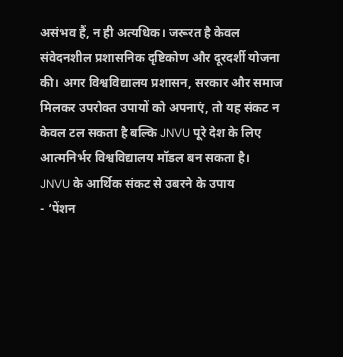असंभव हैं, न ही अत्यधिक। जरूरत है केवल संवेदनशील प्रशासनिक दृष्टिकोण और दूरदर्शी योजना की। अगर विश्वविद्यालय प्रशासन, सरकार और समाज मिलकर उपरोक्त उपायों को अपनाएं, तो यह संकट न केवल टल सकता है बल्कि JNVU पूरे देश के लिए आत्मनिर्भर विश्वविद्यालय मॉडल बन सकता है।
JNVU के आर्थिक संकट से उबरने के उपाय
- ‘पेंशन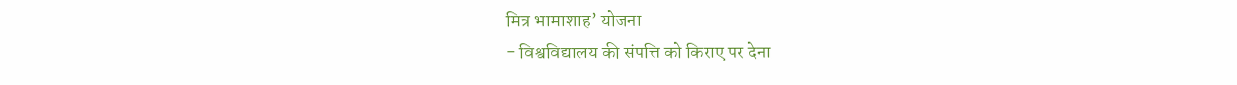मित्र भामाशाह’ योजना
- विश्वविद्यालय की संपत्ति को किराए पर देना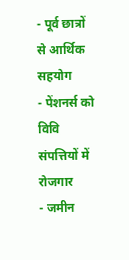- पूर्व छात्रों से आर्थिक सहयोग
- पेंशनर्स को विवि संपत्तियों में रोजगार
- जमीन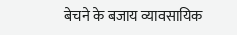बेचने के बजाय व्यावसायिक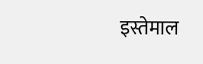इस्तेमाल